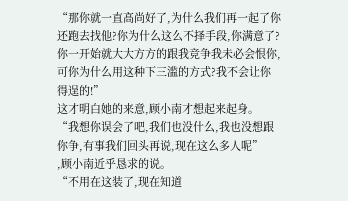“那你就一直高尚好了,为什么我们再一起了你还跑去找他?你为什么这么不择手段,你满意了?你一开始就大大方方的跟我竞争我未必会恨你,可你为什么用这种下三滥的方式?我不会让你得逞的!”
这才明白她的来意,顾小南才想起来起身。
“我想你误会了吧,我们也没什么,我也没想跟你争,有事我们回头再说,现在这么多人呢”
,顾小南近乎恳求的说。
“不用在这装了,现在知道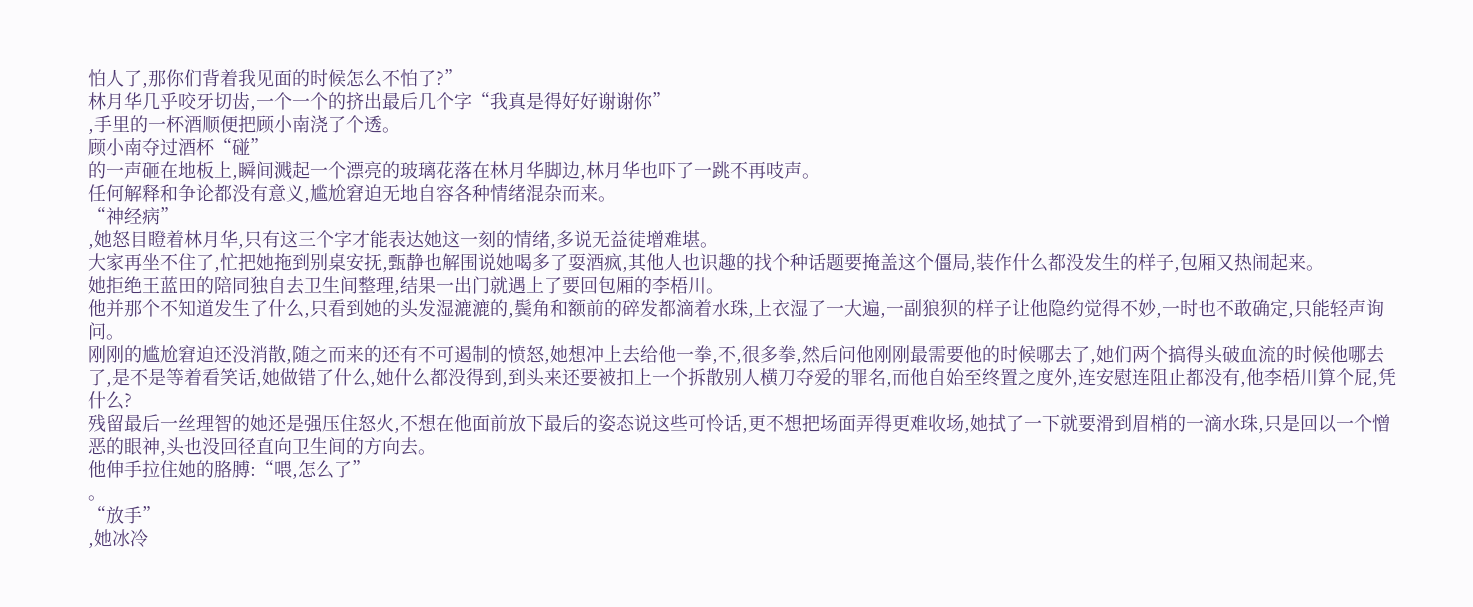怕人了,那你们背着我见面的时候怎么不怕了?”
林月华几乎咬牙切齿,一个一个的挤出最后几个字“我真是得好好谢谢你”
,手里的一杯酒顺便把顾小南浇了个透。
顾小南夺过酒杯“碰”
的一声砸在地板上,瞬间溅起一个漂亮的玻璃花落在林月华脚边,林月华也吓了一跳不再吱声。
任何解释和争论都没有意义,尴尬窘迫无地自容各种情绪混杂而来。
“神经病”
,她怒目瞪着林月华,只有这三个字才能表达她这一刻的情绪,多说无益徒增难堪。
大家再坐不住了,忙把她拖到别桌安抚,甄静也解围说她喝多了耍酒疯,其他人也识趣的找个种话题要掩盖这个僵局,装作什么都没发生的样子,包厢又热闹起来。
她拒绝王蓝田的陪同独自去卫生间整理,结果一出门就遇上了要回包厢的李梧川。
他并那个不知道发生了什么,只看到她的头发湿漉漉的,鬓角和额前的碎发都滴着水珠,上衣湿了一大遍,一副狼狈的样子让他隐约觉得不妙,一时也不敢确定,只能轻声询问。
刚刚的尴尬窘迫还没消散,随之而来的还有不可遏制的愤怒,她想冲上去给他一拳,不,很多拳,然后问他刚刚最需要他的时候哪去了,她们两个搞得头破血流的时候他哪去了,是不是等着看笑话,她做错了什么,她什么都没得到,到头来还要被扣上一个拆散别人横刀夺爱的罪名,而他自始至终置之度外,连安慰连阻止都没有,他李梧川算个屁,凭什么?
残留最后一丝理智的她还是强压住怒火,不想在他面前放下最后的姿态说这些可怜话,更不想把场面弄得更难收场,她拭了一下就要滑到眉梢的一滴水珠,只是回以一个憎恶的眼神,头也没回径直向卫生间的方向去。
他伸手拉住她的胳膊:“喂,怎么了”
。
“放手”
,她冰冷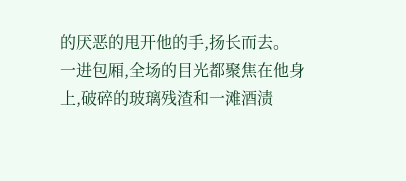的厌恶的甩开他的手,扬长而去。
一进包厢,全场的目光都聚焦在他身上,破碎的玻璃残渣和一滩酒渍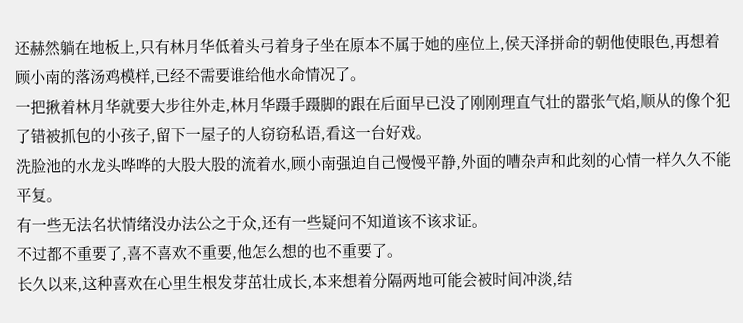还赫然躺在地板上,只有林月华低着头弓着身子坐在原本不属于她的座位上,侯天泽拼命的朝他使眼色,再想着顾小南的落汤鸡模样,已经不需要谁给他水命情况了。
一把揪着林月华就要大步往外走,林月华蹑手蹑脚的跟在后面早已没了刚刚理直气壮的嚣张气焰,顺从的像个犯了错被抓包的小孩子,留下一屋子的人窃窃私语,看这一台好戏。
洗脸池的水龙头哗哗的大股大股的流着水,顾小南强迫自己慢慢平静,外面的嘈杂声和此刻的心情一样久久不能平复。
有一些无法名状情绪没办法公之于众,还有一些疑问不知道该不该求证。
不过都不重要了,喜不喜欢不重要,他怎么想的也不重要了。
长久以来,这种喜欢在心里生根发芽茁壮成长,本来想着分隔两地可能会被时间冲淡,结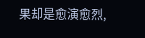果却是愈演愈烈,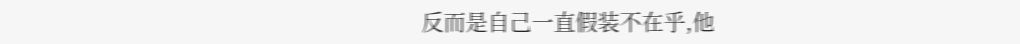反而是自己一直假装不在乎,他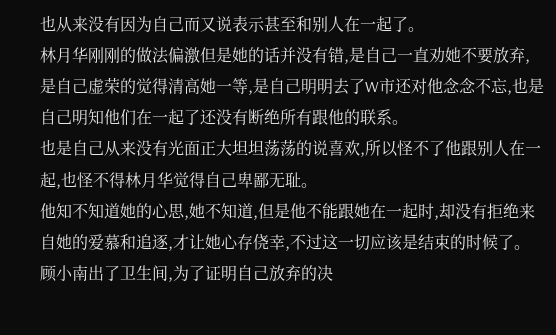也从来没有因为自己而又说表示甚至和别人在一起了。
林月华刚刚的做法偏激但是她的话并没有错,是自己一直劝她不要放弃,是自己虚荣的觉得清高她一等,是自己明明去了W市还对他念念不忘,也是自己明知他们在一起了还没有断绝所有跟他的联系。
也是自己从来没有光面正大坦坦荡荡的说喜欢,所以怪不了他跟别人在一起,也怪不得林月华觉得自己卑鄙无耻。
他知不知道她的心思,她不知道,但是他不能跟她在一起时,却没有拒绝来自她的爱慕和追逐,才让她心存侥幸,不过这一切应该是结束的时候了。
顾小南出了卫生间,为了证明自己放弃的决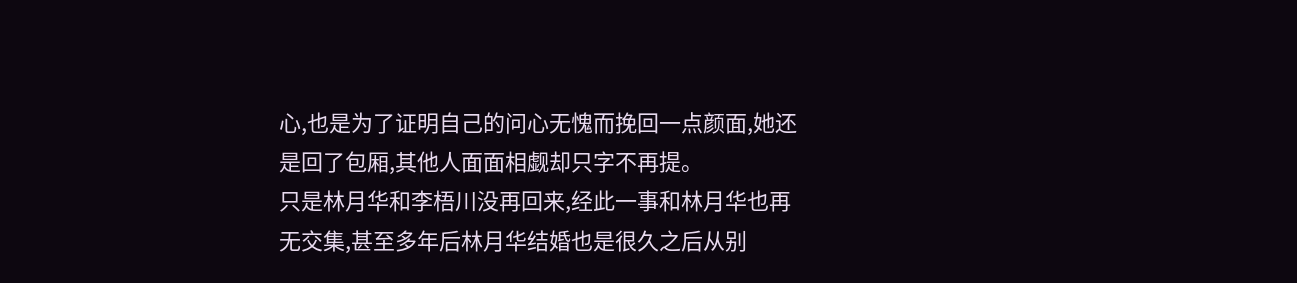心,也是为了证明自己的问心无愧而挽回一点颜面,她还是回了包厢,其他人面面相觑却只字不再提。
只是林月华和李梧川没再回来,经此一事和林月华也再无交集,甚至多年后林月华结婚也是很久之后从别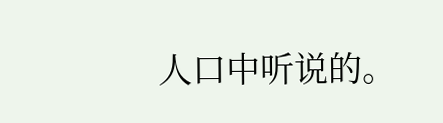人口中听说的。